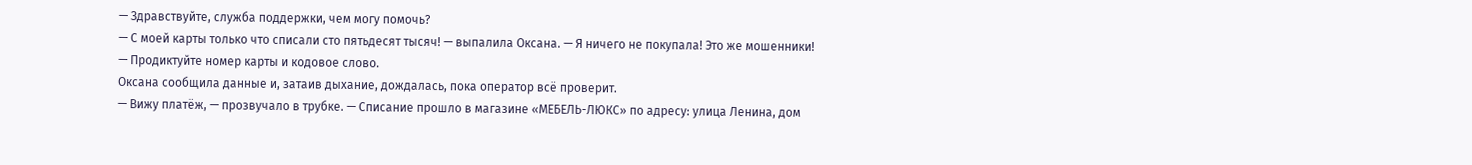— Здравствуйте, служба поддержки, чем могу помочь?
— С моей карты только что списали сто пятьдесят тысяч! — выпалила Оксана. — Я ничего не покупала! Это же мошенники!
— Продиктуйте номер карты и кодовое слово.
Оксана сообщила данные и, затаив дыхание, дождалась, пока оператор всё проверит.
— Вижу платёж, — прозвучало в трубке. — Списание прошло в магазине «МЕБЕЛЬ-ЛЮКС» по адресу: улица Ленина, дом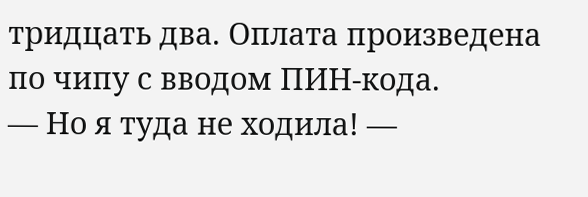тридцать два. Оплата произведена по чипу с вводом ПИН-кода.
— Но я туда не ходила! —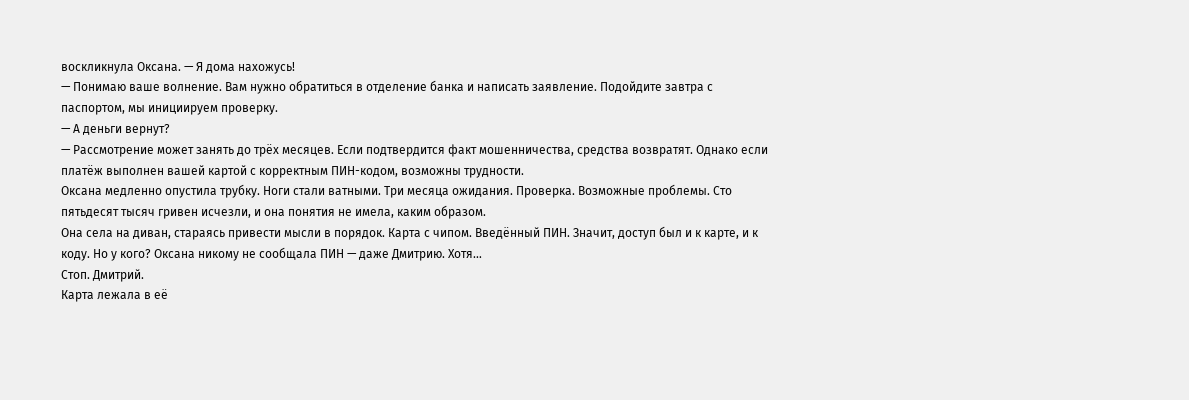воскликнула Оксана. — Я дома нахожусь!
— Понимаю ваше волнение. Вам нужно обратиться в отделение банка и написать заявление. Подойдите завтра с паспортом, мы инициируем проверку.
— А деньги вернут?
— Рассмотрение может занять до трёх месяцев. Если подтвердится факт мошенничества, средства возвратят. Однако если платёж выполнен вашей картой с корректным ПИН-кодом, возможны трудности.
Оксана медленно опустила трубку. Ноги стали ватными. Три месяца ожидания. Проверка. Возможные проблемы. Сто пятьдесят тысяч гривен исчезли, и она понятия не имела, каким образом.
Она села на диван, стараясь привести мысли в порядок. Карта с чипом. Введённый ПИН. Значит, доступ был и к карте, и к коду. Но у кого? Оксана никому не сообщала ПИН — даже Дмитрию. Хотя…
Стоп. Дмитрий.
Карта лежала в её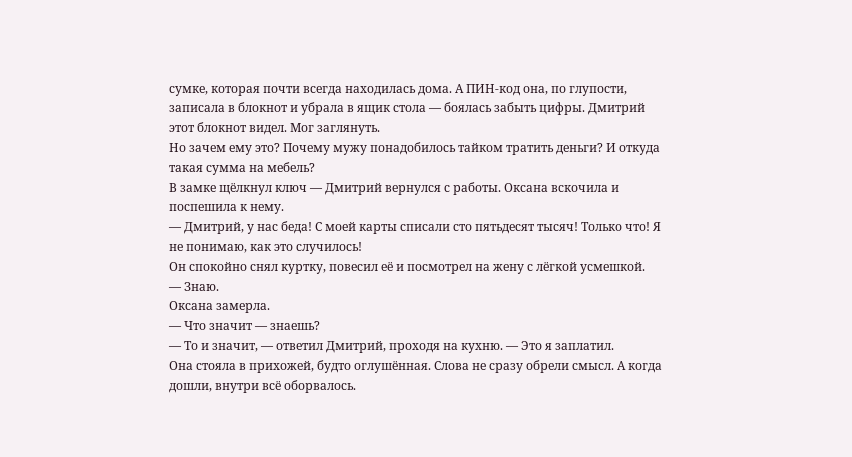сумке, которая почти всегда находилась дома. А ПИН-код она, по глупости, записала в блокнот и убрала в ящик стола — боялась забыть цифры. Дмитрий этот блокнот видел. Мог заглянуть.
Но зачем ему это? Почему мужу понадобилось тайком тратить деньги? И откуда такая сумма на мебель?
В замке щёлкнул ключ — Дмитрий вернулся с работы. Оксана вскочила и поспешила к нему.
— Дмитрий, у нас беда! С моей карты списали сто пятьдесят тысяч! Только что! Я не понимаю, как это случилось!
Он спокойно снял куртку, повесил её и посмотрел на жену с лёгкой усмешкой.
— Знаю.
Оксана замерла.
— Что значит — знаешь?
— То и значит, — ответил Дмитрий, проходя на кухню. — Это я заплатил.
Она стояла в прихожей, будто оглушённая. Слова не сразу обрели смысл. А когда дошли, внутри всё оборвалось.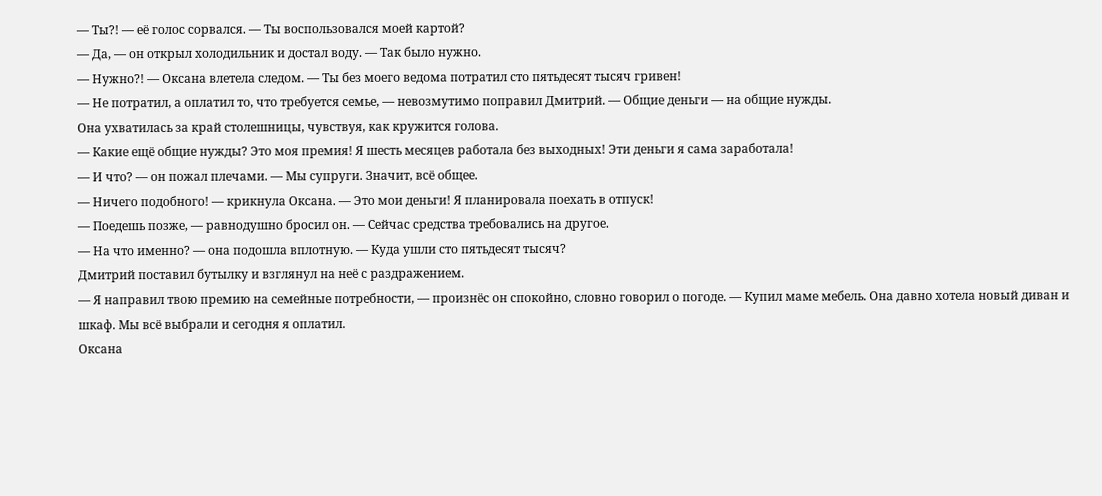— Ты?! — её голос сорвался. — Ты воспользовался моей картой?
— Да, — он открыл холодильник и достал воду. — Так было нужно.
— Нужно?! — Оксана влетела следом. — Ты без моего ведома потратил сто пятьдесят тысяч гривен!
— Не потратил, а оплатил то, что требуется семье, — невозмутимо поправил Дмитрий. — Общие деньги — на общие нужды.
Она ухватилась за край столешницы, чувствуя, как кружится голова.
— Какие ещё общие нужды? Это моя премия! Я шесть месяцев работала без выходных! Эти деньги я сама заработала!
— И что? — он пожал плечами. — Мы супруги. Значит, всё общее.
— Ничего подобного! — крикнула Оксана. — Это мои деньги! Я планировала поехать в отпуск!
— Поедешь позже, — равнодушно бросил он. — Сейчас средства требовались на другое.
— На что именно? — она подошла вплотную. — Куда ушли сто пятьдесят тысяч?
Дмитрий поставил бутылку и взглянул на неё с раздражением.
— Я направил твою премию на семейные потребности, — произнёс он спокойно, словно говорил о погоде. — Купил маме мебель. Она давно хотела новый диван и шкаф. Мы всё выбрали и сегодня я оплатил.
Оксана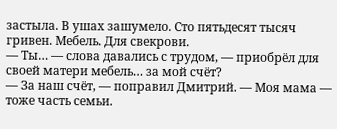застыла. В ушах зашумело. Сто пятьдесят тысяч гривен. Мебель. Для свекрови.
— Ты… — слова давались с трудом, — приобрёл для своей матери мебель… за мой счёт?
— За наш счёт, — поправил Дмитрий. — Моя мама — тоже часть семьи.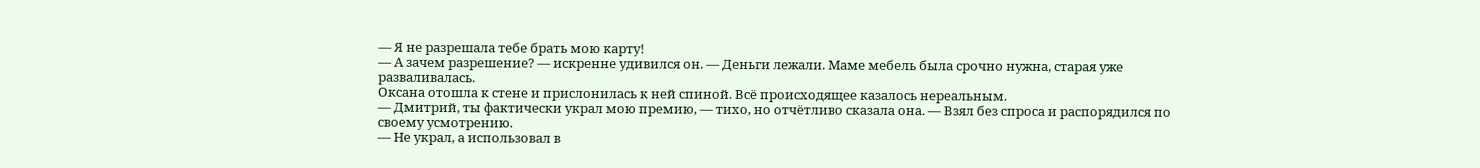— Я не разрешала тебе брать мою карту!
— А зачем разрешение? — искренне удивился он. — Деньги лежали. Маме мебель была срочно нужна, старая уже разваливалась.
Оксана отошла к стене и прислонилась к ней спиной. Всё происходящее казалось нереальным.
— Дмитрий, ты фактически украл мою премию, — тихо, но отчётливо сказала она. — Взял без спроса и распорядился по своему усмотрению.
— Не украл, а использовал в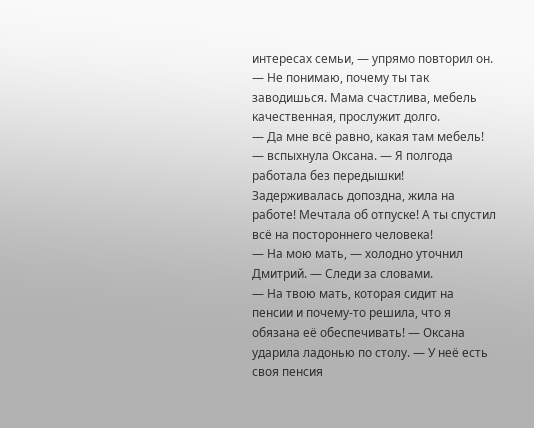интересах семьи, — упрямо повторил он. — Не понимаю, почему ты так заводишься. Мама счастлива, мебель качественная, прослужит долго.
— Да мне всё равно, какая там мебель! — вспыхнула Оксана. — Я полгода работала без передышки! Задерживалась допоздна, жила на работе! Мечтала об отпуске! А ты спустил всё на постороннего человека!
— На мою мать, — холодно уточнил Дмитрий. — Следи за словами.
— На твою мать, которая сидит на пенсии и почему-то решила, что я обязана её обеспечивать! — Оксана ударила ладонью по столу. — У неё есть своя пенсия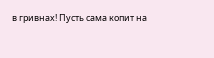в гривнах! Пусть сама копит на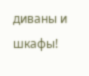диваны и шкафы!